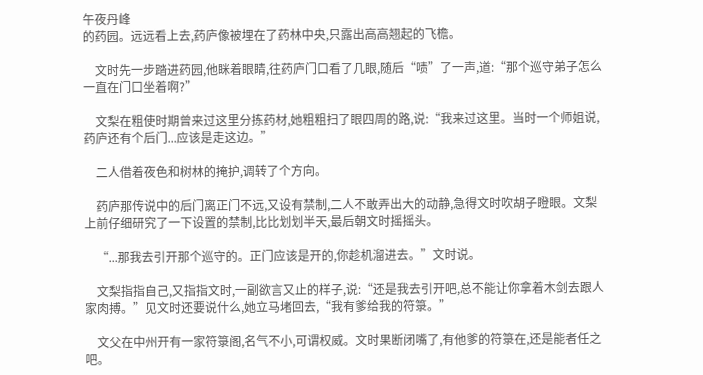午夜丹峰
的药园。远远看上去,药庐像被埋在了药林中央,只露出高高翘起的飞檐。

    文时先一步踏进药园,他眯着眼睛,往药庐门口看了几眼,随后“啧”了一声,道:“那个巡守弟子怎么一直在门口坐着啊?”

    文梨在粗使时期曾来过这里分拣药材,她粗粗扫了眼四周的路,说:“我来过这里。当时一个师姐说,药庐还有个后门...应该是走这边。”

    二人借着夜色和树林的掩护,调转了个方向。

    药庐那传说中的后门离正门不远,又设有禁制,二人不敢弄出大的动静,急得文时吹胡子瞪眼。文梨上前仔细研究了一下设置的禁制,比比划划半天,最后朝文时摇摇头。

    “...那我去引开那个巡守的。正门应该是开的,你趁机溜进去。”文时说。

    文梨指指自己,又指指文时,一副欲言又止的样子,说:“还是我去引开吧,总不能让你拿着木剑去跟人家肉搏。”见文时还要说什么,她立马堵回去,“我有爹给我的符箓。”

    文父在中州开有一家符箓阁,名气不小,可谓权威。文时果断闭嘴了,有他爹的符箓在,还是能者任之吧。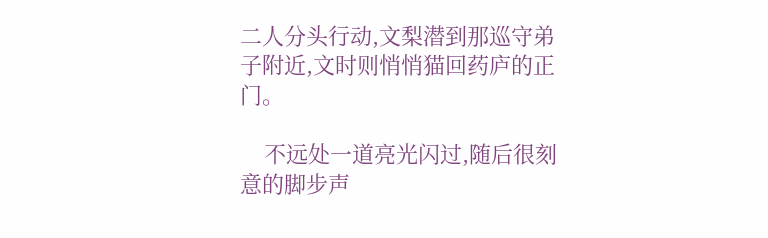二人分头行动,文梨潜到那巡守弟子附近,文时则悄悄猫回药庐的正门。

    不远处一道亮光闪过,随后很刻意的脚步声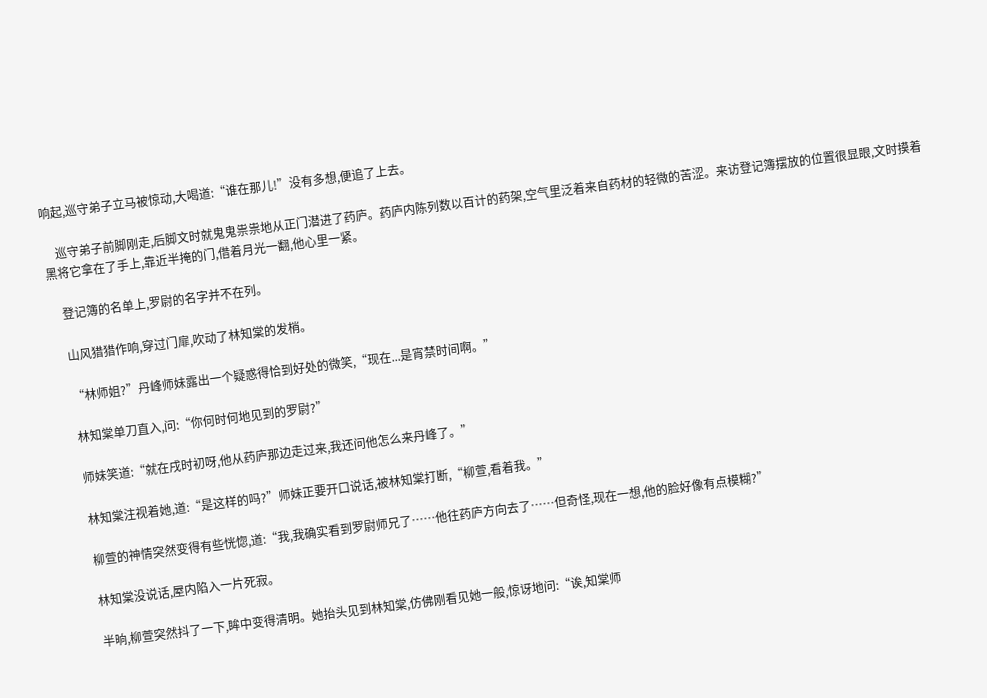响起,巡守弟子立马被惊动,大喝道:“谁在那儿!”没有多想,便追了上去。

    巡守弟子前脚刚走,后脚文时就鬼鬼祟祟地从正门潜进了药庐。药庐内陈列数以百计的药架,空气里泛着来自药材的轻微的苦涩。来访登记簿摆放的位置很显眼,文时摸着黑将它拿在了手上,靠近半掩的门,借着月光一翻,他心里一紧。

    登记簿的名单上,罗尉的名字并不在列。

    山风猎猎作响,穿过门扉,吹动了林知棠的发梢。

    “林师姐?”丹峰师妹露出一个疑惑得恰到好处的微笑,“现在...是宵禁时间啊。”

    林知棠单刀直入,问:“你何时何地见到的罗尉?”

    师妹笑道:“就在戌时初呀,他从药庐那边走过来,我还问他怎么来丹峰了。”

    林知棠注视着她,道:“是这样的吗?”师妹正要开口说话,被林知棠打断,“柳萱,看着我。”

    柳萱的神情突然变得有些恍惚,道:“我,我确实看到罗尉师兄了……他往药庐方向去了……但奇怪,现在一想,他的脸好像有点模糊?”

    林知棠没说话,屋内陷入一片死寂。

    半晌,柳萱突然抖了一下,眸中变得清明。她抬头见到林知棠,仿佛刚看见她一般,惊讶地问:“诶,知棠师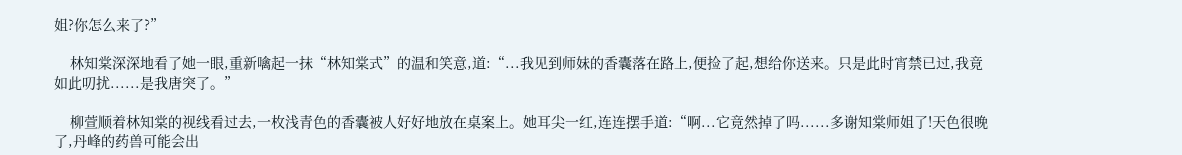姐?你怎么来了?”

    林知棠深深地看了她一眼,重新噙起一抹“林知棠式”的温和笑意,道:“...我见到师妹的香囊落在路上,便捡了起,想给你送来。只是此时宵禁已过,我竟如此叨扰......是我唐突了。”

    柳萱顺着林知棠的视线看过去,一枚浅青色的香囊被人好好地放在桌案上。她耳尖一红,连连摆手道:“啊...它竟然掉了吗......多谢知棠师姐了!天色很晚了,丹峰的药兽可能会出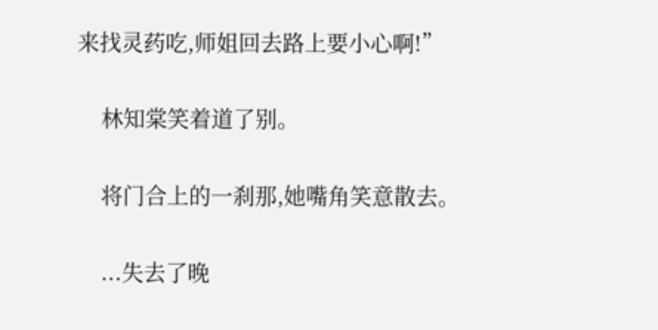来找灵药吃,师姐回去路上要小心啊!”

    林知棠笑着道了别。

    将门合上的一刹那,她嘴角笑意散去。

    ...失去了晚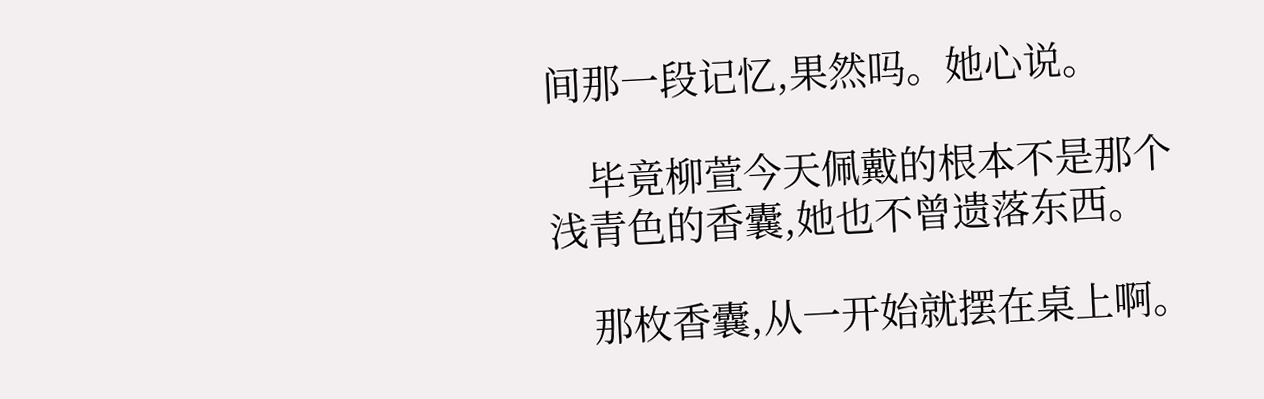间那一段记忆,果然吗。她心说。

    毕竟柳萱今天佩戴的根本不是那个浅青色的香囊,她也不曾遗落东西。

    那枚香囊,从一开始就摆在桌上啊。